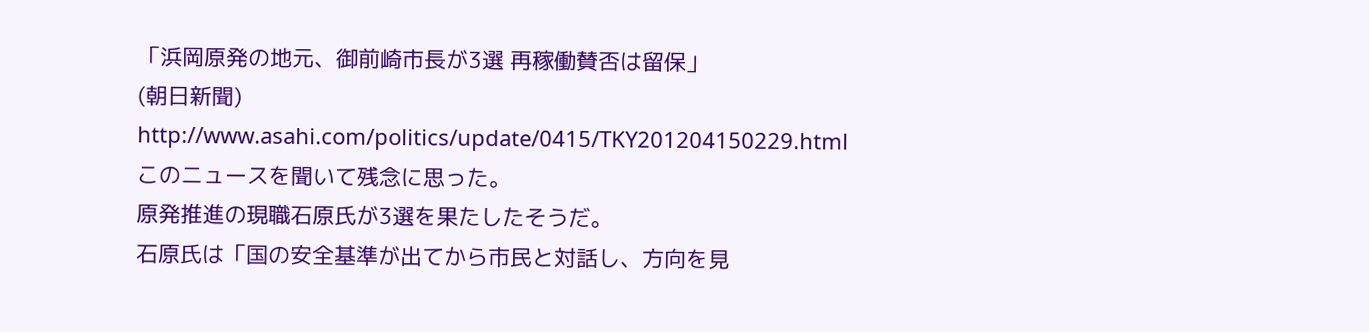「浜岡原発の地元、御前崎市長が3選 再稼働賛否は留保」
(朝日新聞)
http://www.asahi.com/politics/update/0415/TKY201204150229.html
このニュースを聞いて残念に思った。
原発推進の現職石原氏が3選を果たしたそうだ。
石原氏は「国の安全基準が出てから市民と対話し、方向を見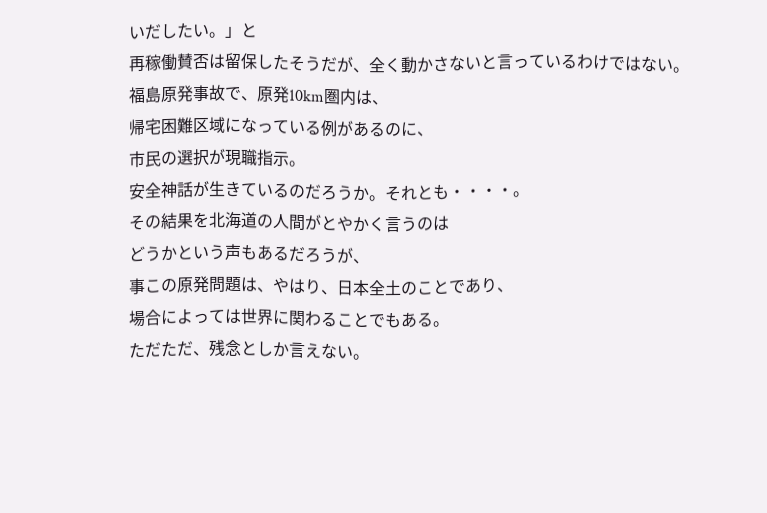いだしたい。」と
再稼働賛否は留保したそうだが、全く動かさないと言っているわけではない。
福島原発事故で、原発10km圏内は、
帰宅困難区域になっている例があるのに、
市民の選択が現職指示。
安全神話が生きているのだろうか。それとも・・・・。
その結果を北海道の人間がとやかく言うのは
どうかという声もあるだろうが、
事この原発問題は、やはり、日本全土のことであり、
場合によっては世界に関わることでもある。
ただただ、残念としか言えない。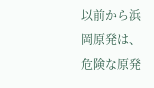以前から浜岡原発は、危険な原発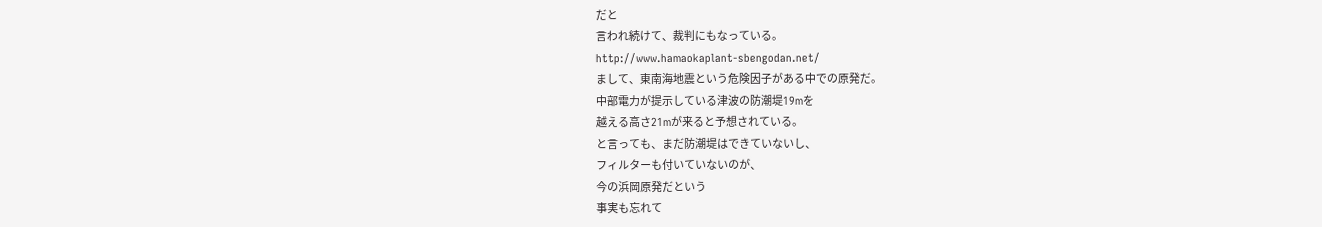だと
言われ続けて、裁判にもなっている。
http://www.hamaokaplant-sbengodan.net/
まして、東南海地震という危険因子がある中での原発だ。
中部電力が提示している津波の防潮堤19mを
越える高さ21mが来ると予想されている。
と言っても、まだ防潮堤はできていないし、
フィルターも付いていないのが、
今の浜岡原発だという
事実も忘れて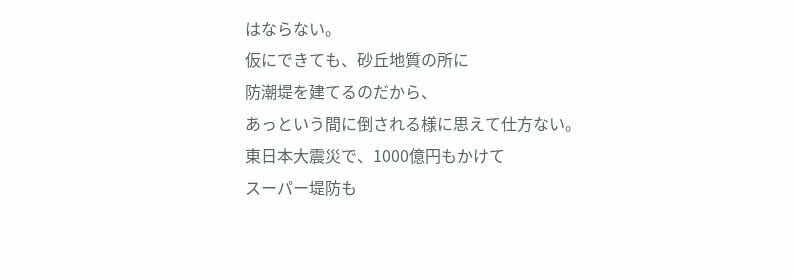はならない。
仮にできても、砂丘地質の所に
防潮堤を建てるのだから、
あっという間に倒される様に思えて仕方ない。
東日本大震災で、1000億円もかけて
スーパー堤防も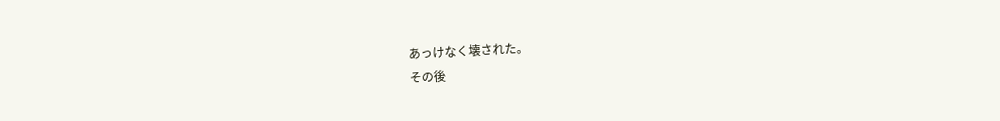あっけなく壊された。
その後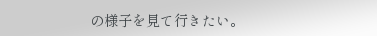の様子を見て行きたい。